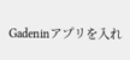Gadeninアプリを入れ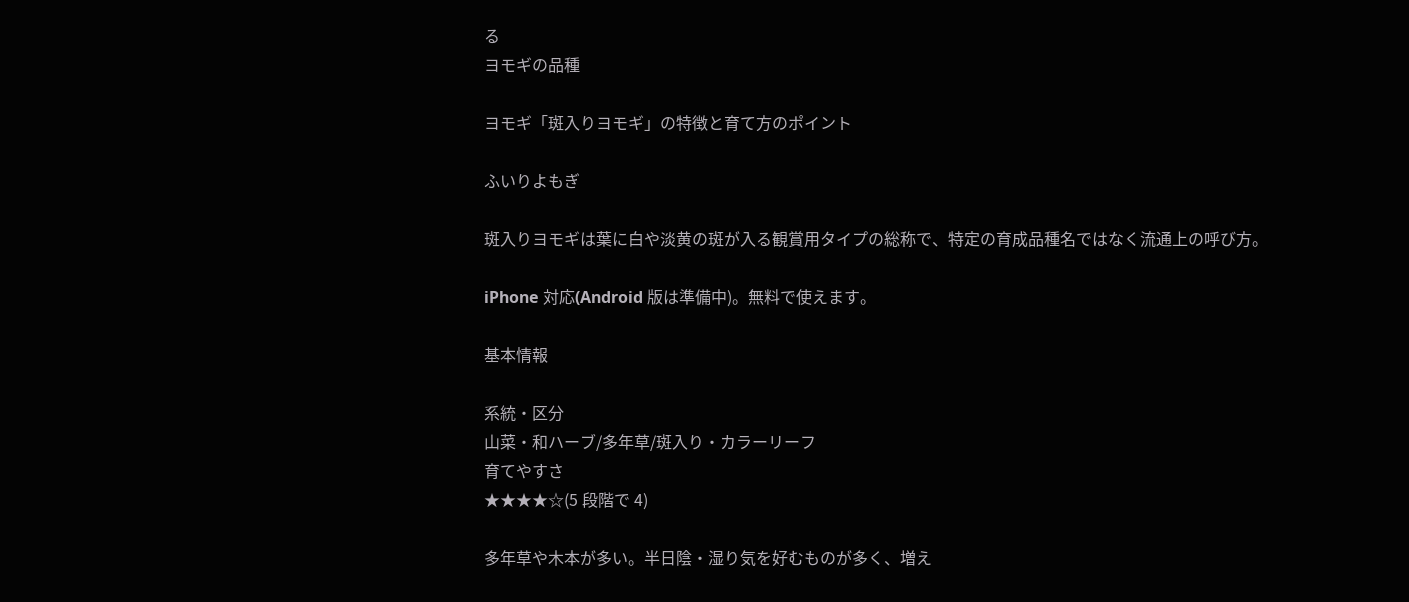る
ヨモギの品種

ヨモギ「斑入りヨモギ」の特徴と育て方のポイント

ふいりよもぎ

斑入りヨモギは葉に白や淡黄の斑が入る観賞用タイプの総称で、特定の育成品種名ではなく流通上の呼び方。

iPhone 対応(Android 版は準備中)。無料で使えます。

基本情報

系統・区分
山菜・和ハーブ/多年草/斑入り・カラーリーフ
育てやすさ
★★★★☆(5 段階で 4)

多年草や木本が多い。半日陰・湿り気を好むものが多く、増え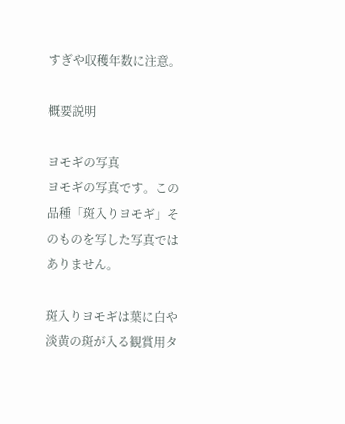すぎや収穫年数に注意。

概要説明

ヨモギの写真
ヨモギの写真です。この品種「斑入りヨモギ」そのものを写した写真ではありません。

斑入りヨモギは葉に白や淡黄の斑が入る観賞用タ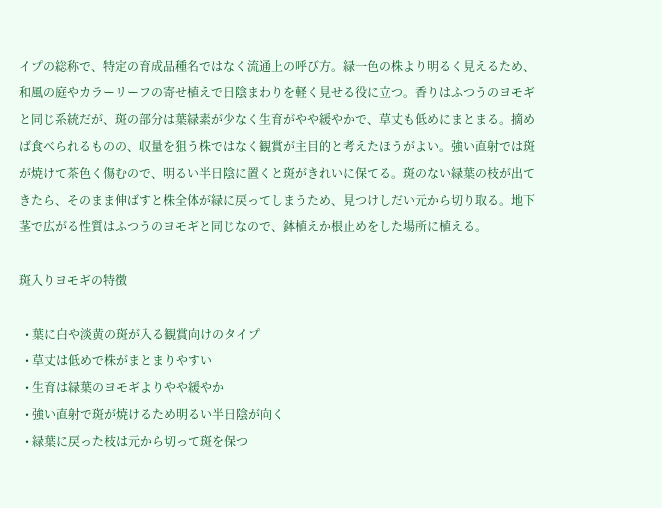イプの総称で、特定の育成品種名ではなく流通上の呼び方。緑一色の株より明るく見えるため、和風の庭やカラーリーフの寄せ植えで日陰まわりを軽く見せる役に立つ。香りはふつうのヨモギと同じ系統だが、斑の部分は葉緑素が少なく生育がやや緩やかで、草丈も低めにまとまる。摘めば食べられるものの、収量を狙う株ではなく観賞が主目的と考えたほうがよい。強い直射では斑が焼けて茶色く傷むので、明るい半日陰に置くと斑がきれいに保てる。斑のない緑葉の枝が出てきたら、そのまま伸ばすと株全体が緑に戻ってしまうため、見つけしだい元から切り取る。地下茎で広がる性質はふつうのヨモギと同じなので、鉢植えか根止めをした場所に植える。

斑入りヨモギの特徴

  • 葉に白や淡黄の斑が入る観賞向けのタイプ
  • 草丈は低めで株がまとまりやすい
  • 生育は緑葉のヨモギよりやや緩やか
  • 強い直射で斑が焼けるため明るい半日陰が向く
  • 緑葉に戻った枝は元から切って斑を保つ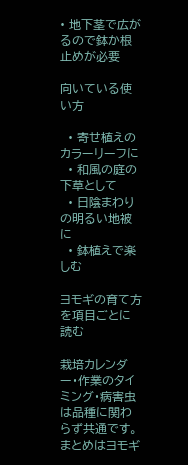• 地下茎で広がるので鉢か根止めが必要

向いている使い方

  • 寄せ植えのカラーリーフに
  • 和風の庭の下草として
  • 日陰まわりの明るい地被に
  • 鉢植えで楽しむ

ヨモギの育て方を項目ごとに読む

栽培カレンダー・作業のタイミング・病害虫は品種に関わらず共通です。まとめはヨモギ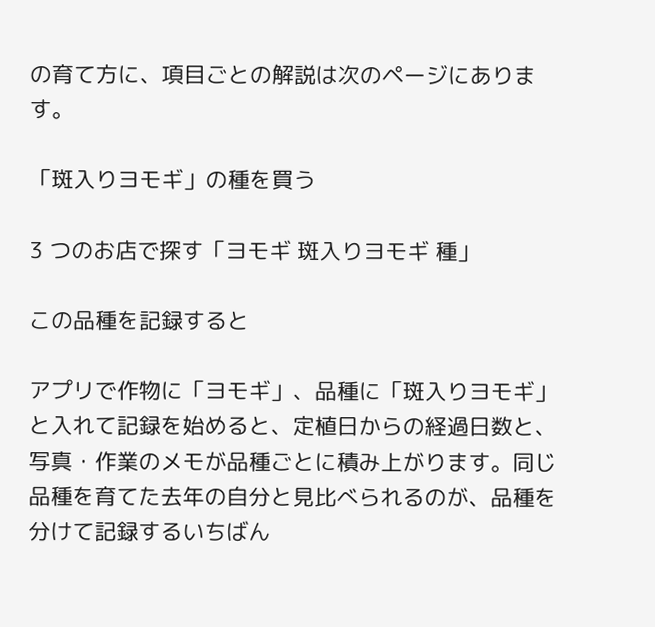の育て方に、項目ごとの解説は次のページにあります。

「斑入りヨモギ」の種を買う

3 つのお店で探す「ヨモギ 斑入りヨモギ 種」

この品種を記録すると

アプリで作物に「ヨモギ」、品種に「斑入りヨモギ」と入れて記録を始めると、定植日からの経過日数と、写真・作業のメモが品種ごとに積み上がります。同じ品種を育てた去年の自分と見比べられるのが、品種を分けて記録するいちばん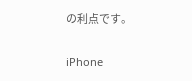の利点です。

iPhone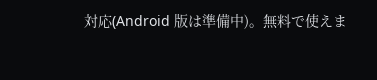対応(Android 版は準備中)。無料で使えま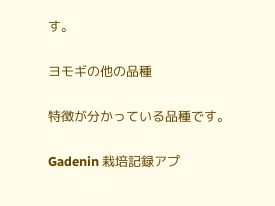す。

ヨモギの他の品種

特徴が分かっている品種です。

Gadenin 栽培記録アプ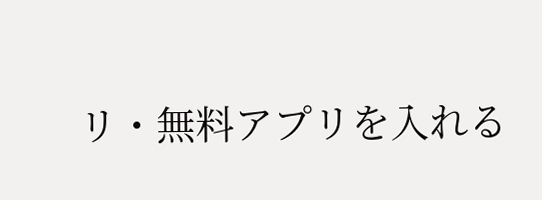リ・無料アプリを入れる